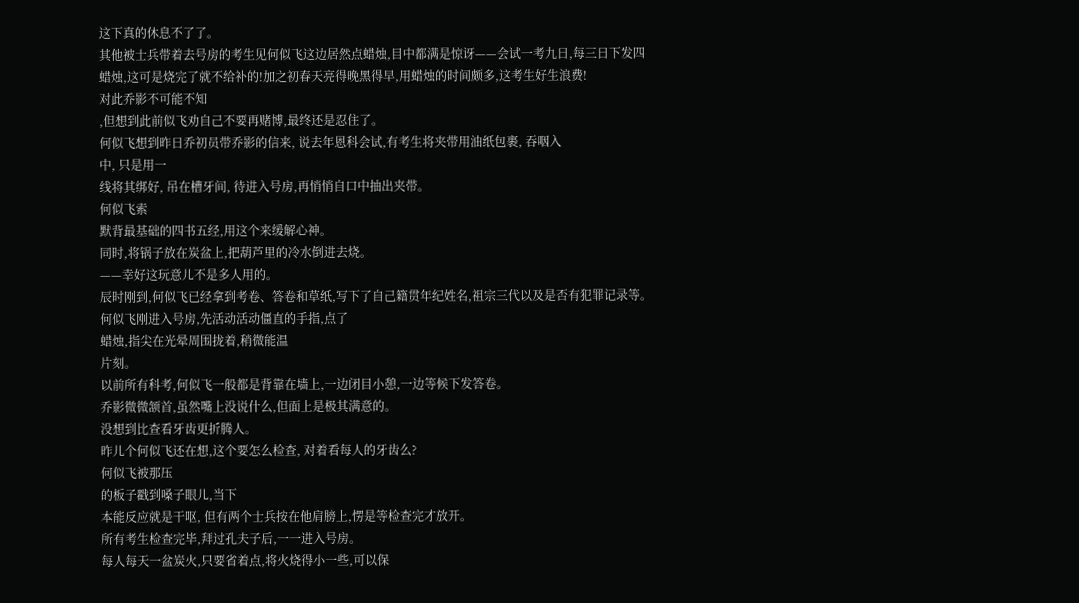这下真的休息不了了。
其他被士兵带着去号房的考生见何似飞这边居然点蜡烛,目中都满是惊讶——会试一考九日,每三日下发四
蜡烛,这可是烧完了就不给补的!加之初春天亮得晚黑得早,用蜡烛的时间颇多,这考生好生浪费!
对此乔影不可能不知
,但想到此前似飞劝自己不要再赌博,最终还是忍住了。
何似飞想到昨日乔初员带乔影的信来, 说去年恩科会试,有考生将夹带用油纸包裹, 吞咽入
中, 只是用一
线将其绑好, 吊在槽牙间, 待进入号房,再悄悄自口中抽出夹带。
何似飞索
默背最基础的四书五经,用这个来缓解心神。
同时,将锅子放在炭盆上,把葫芦里的冷水倒进去烧。
——幸好这玩意儿不是多人用的。
辰时刚到,何似飞已经拿到考卷、答卷和草纸,写下了自己籍贯年纪姓名,祖宗三代以及是否有犯罪记录等。
何似飞刚进入号房,先活动活动僵直的手指,点了
蜡烛,指尖在光晕周围拢着,稍微能温
片刻。
以前所有科考,何似飞一般都是背靠在墙上,一边闭目小憩,一边等候下发答卷。
乔影微微颔首,虽然嘴上没说什么,但面上是极其满意的。
没想到比查看牙齿更折腾人。
昨儿个何似飞还在想,这个要怎么检查, 对着看每人的牙齿么?
何似飞被那压
的板子戳到嗓子眼儿,当下
本能反应就是干呕, 但有两个士兵按在他肩膀上,愣是等检查完才放开。
所有考生检查完毕,拜过孔夫子后,一一进入号房。
每人每天一盆炭火,只要省着点,将火烧得小一些,可以保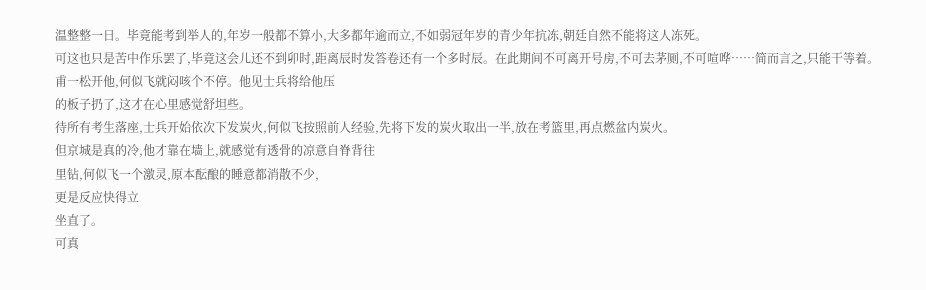温整整一日。毕竟能考到举人的,年岁一般都不算小,大多都年逾而立,不如弱冠年岁的青少年抗冻,朝廷自然不能将这人冻死。
可这也只是苦中作乐罢了,毕竟这会儿还不到卯时,距离辰时发答卷还有一个多时辰。在此期间不可离开号房,不可去茅厕,不可喧哗……简而言之,只能干等着。
甫一松开他,何似飞就闷咳个不停。他见士兵将给他压
的板子扔了,这才在心里感觉舒坦些。
待所有考生落座,士兵开始依次下发炭火,何似飞按照前人经验,先将下发的炭火取出一半,放在考篮里,再点燃盆内炭火。
但京城是真的冷,他才靠在墙上,就感觉有透骨的凉意自脊背往
里钻,何似飞一个激灵,原本酝酿的睡意都消散不少,
更是反应快得立
坐直了。
可真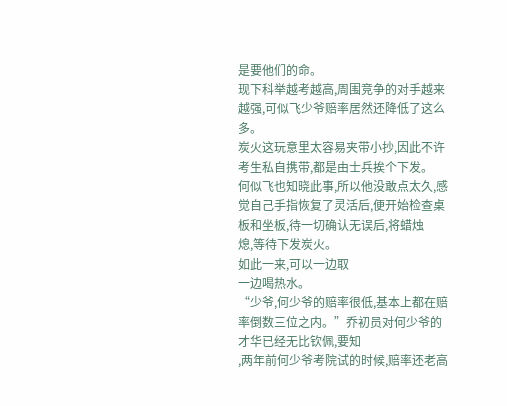是要他们的命。
现下科举越考越高,周围竞争的对手越来越强,可似飞少爷赔率居然还降低了这么多。
炭火这玩意里太容易夹带小抄,因此不许考生私自携带,都是由士兵挨个下发。
何似飞也知晓此事,所以他没敢点太久,感觉自己手指恢复了灵活后,便开始检查桌板和坐板,待一切确认无误后,将蜡烛
熄,等待下发炭火。
如此一来,可以一边取
一边喝热水。
“少爷,何少爷的赔率很低,基本上都在赔率倒数三位之内。”乔初员对何少爷的才华已经无比钦佩,要知
,两年前何少爷考院试的时候,赔率还老高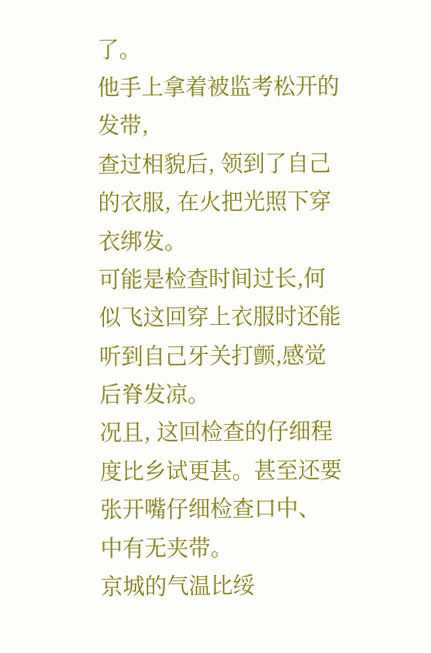了。
他手上拿着被监考松开的发带,
查过相貌后, 领到了自己的衣服, 在火把光照下穿衣绑发。
可能是检查时间过长,何似飞这回穿上衣服时还能听到自己牙关打颤,感觉后脊发凉。
况且, 这回检查的仔细程度比乡试更甚。甚至还要张开嘴仔细检查口中、
中有无夹带。
京城的气温比绥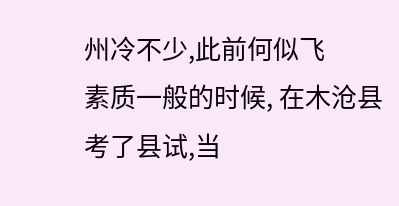州冷不少,此前何似飞
素质一般的时候, 在木沧县考了县试,当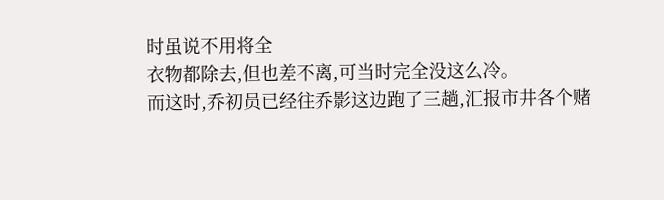时虽说不用将全
衣物都除去,但也差不离,可当时完全没这么冷。
而这时,乔初员已经往乔影这边跑了三趟,汇报市井各个赌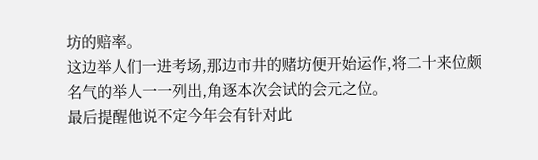坊的赔率。
这边举人们一进考场,那边市井的赌坊便开始运作,将二十来位颇
名气的举人一一列出,角逐本次会试的会元之位。
最后提醒他说不定今年会有针对此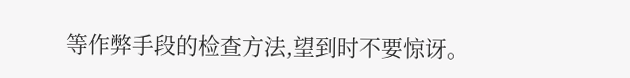等作弊手段的检查方法,望到时不要惊讶。